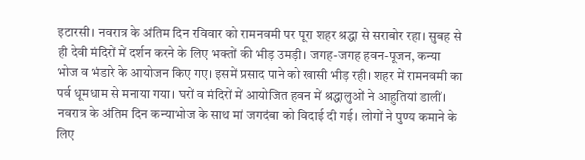इटारसी। नवरात्र के अंतिम दिन रविवार को रामनवमी पर पूरा शहर श्रद्धा से सराबोर रहा। सुबह से ही देवी मंदिरों में दर्शन करने के लिए भक्तों की भीड़ उमड़ी। जगह-जगह हवन-पूजन, कन्या भोज व भंडारे के आयोजन किए गए। इसमें प्रसाद पाने को खासी भीड़ रही। शहर में रामनवमी का पर्व धूमधाम से मनाया गया। घरों व मंदिरों में आयोजित हवन में श्रद्धालुओं ने आहुतियां डालीं। नवरात्र के अंतिम दिन कन्याभोज के साथ मां जगदंबा को विदाई दी गई। लोगों ने पुण्य कमाने के लिए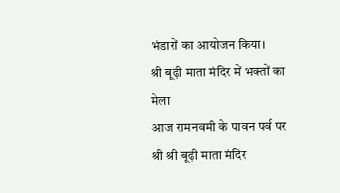भंडारों का आयोजन किया।
श्री बूढ़ी माता मंदिर में भक्तों का मेला
आज रामनवमी के पावन पर्व पर श्री श्री बूढ़ी माता मंदिर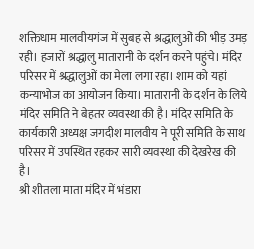शक्तिधाम मालवीयगंज में सुबह से श्रद्धालुओं की भीड़ उमड़ रही। हजारों श्रद्धालु मातारानी के दर्शन करने पहुंचे। मंदिर परिसर में श्रद्धालुओं का मेला लगा रहा। शाम को यहां कन्याभोज का आयोजन किया। मातारानी के दर्शन के लिये मंदिर समिति ने बेहतर व्यवस्था की है। मंदिर समिति के कार्यकारी अध्यक्ष जगदीश मालवीय ने पूरी समिति के साथ परिसर में उपस्थित रहकर सारी व्यवस्था की देखरेख की है।
श्री शीतला माता मंदिर में भंडारा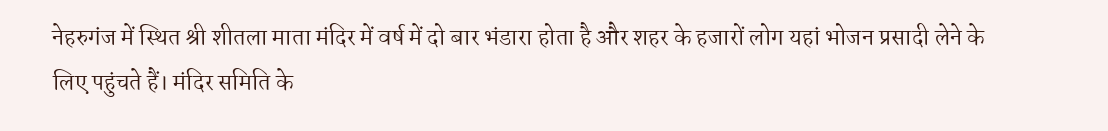नेहरुगंज में स्थित श्री शीतला माता मंदिर में वर्ष में दो बार भंडारा होता है और शहर के हजारों लोग यहां भोजन प्रसादी लेने के लिए पहुंचते हैं। मंदिर समिति के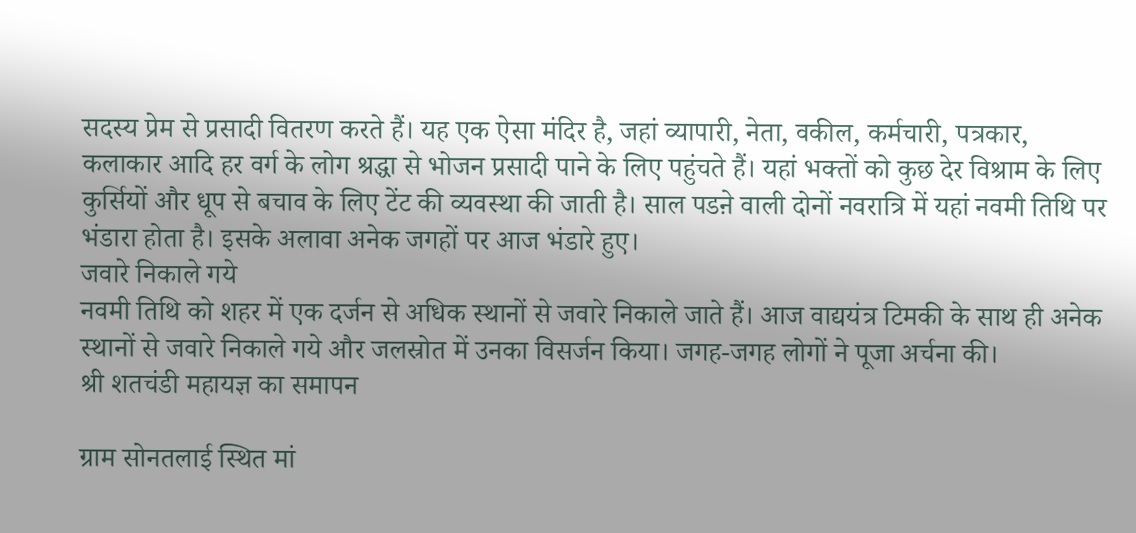सदस्य प्रेम से प्रसादी वितरण करते हैं। यह एक ऐसा मंदिर है, जहां व्यापारी, नेता, वकील, कर्मचारी, पत्रकार, कलाकार आदि हर वर्ग के लोग श्रद्धा से भोजन प्रसादी पाने के लिए पहुंचते हैं। यहां भक्तों को कुछ देर विश्राम के लिए कुर्सियों और धूप से बचाव के लिए टेंट की व्यवस्था की जाती है। साल पडऩे वाली दोनों नवरात्रि में यहां नवमी तिथि पर भंडारा होता है। इसके अलावा अनेक जगहों पर आज भंडारे हुए।
जवारे निकाले गये
नवमी तिथि को शहर में एक दर्जन से अधिक स्थानों से जवारे निकाले जाते हैं। आज वाद्ययंत्र टिमकी के साथ ही अनेक स्थानों से जवारे निकाले गये और जलस्रोत में उनका विसर्जन किया। जगह-जगह लोगों ने पूजा अर्चना की।
श्री शतचंडी महायज्ञ का समापन

ग्राम सोनतलाई स्थित मां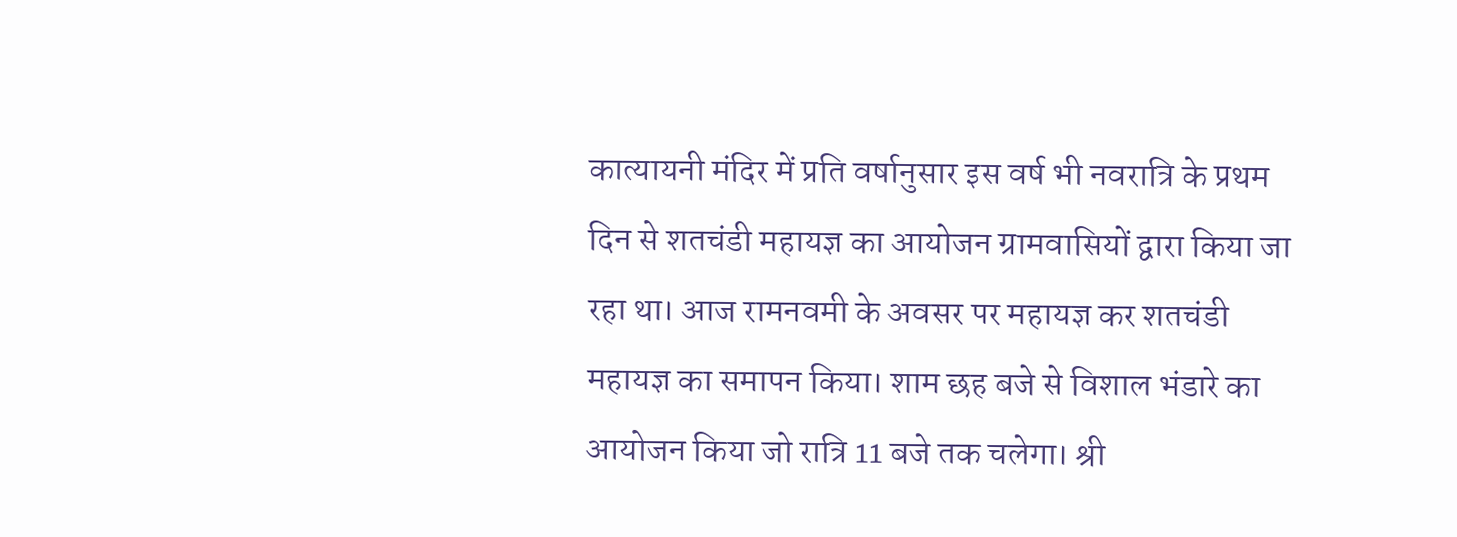कात्यायनी मंदिर में प्रति वर्षानुसार इस वर्ष भी नवरात्रि के प्रथम दिन से शतचंडी महायज्ञ का आयोजन ग्रामवासियों द्वारा किया जा रहा था। आज रामनवमी के अवसर पर महायज्ञ कर शतचंडी महायज्ञ का समापन किया। शाम छह बजे से विशाल भंडारे का आयोजन किया जो रात्रि 11 बजे तक चलेगा। श्री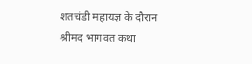शतचंडी महायज्ञ के दौरान श्रीमद भागवत कथा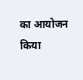का आयोजन किया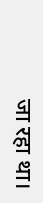जा रहा था।